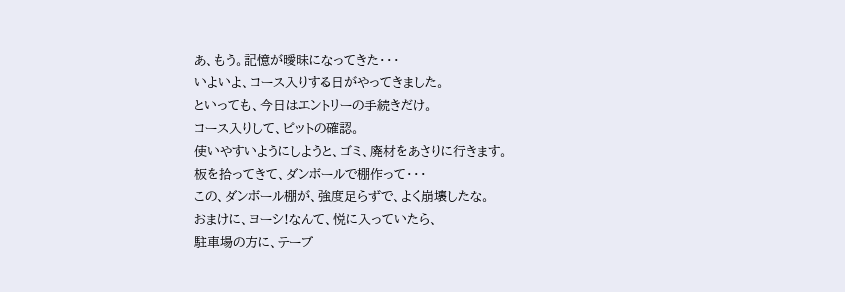あ、もう。記憶が曖昧になってきた・・・
いよいよ、コース入りする日がやってきました。
といっても、今日はエントリーの手続きだけ。
コース入りして、ピットの確認。
使いやすいようにしようと、ゴミ、廃材をあさりに行きます。
板を拾ってきて、ダンボールで棚作って・・・
この、ダンボール棚が、強度足らずで、よく崩壊したな。
おまけに、ヨーシ!なんて、悦に入っていたら、
駐車場の方に、テーブ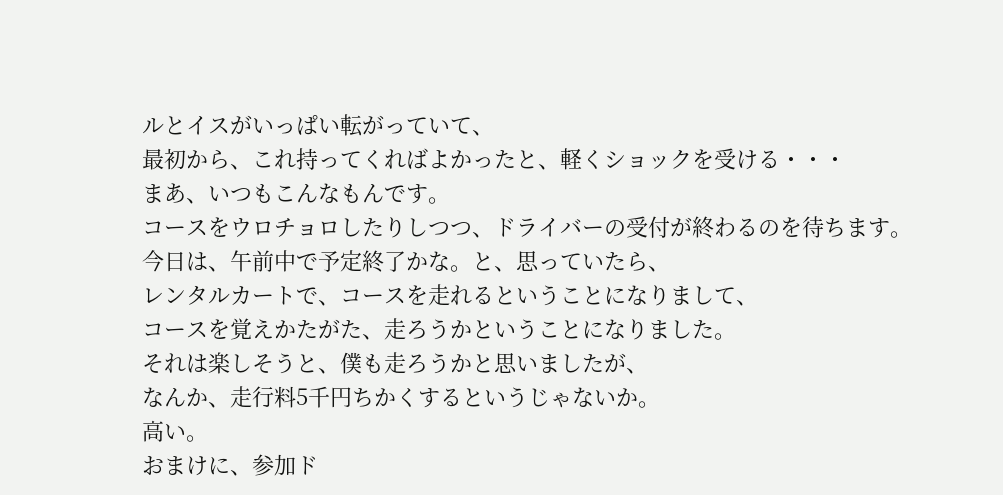ルとイスがいっぱい転がっていて、
最初から、これ持ってくればよかったと、軽くショックを受ける・・・
まあ、いつもこんなもんです。
コースをウロチョロしたりしつつ、ドライバーの受付が終わるのを待ちます。
今日は、午前中で予定終了かな。と、思っていたら、
レンタルカートで、コースを走れるということになりまして、
コースを覚えかたがた、走ろうかということになりました。
それは楽しそうと、僕も走ろうかと思いましたが、
なんか、走行料5千円ちかくするというじゃないか。
高い。
おまけに、参加ド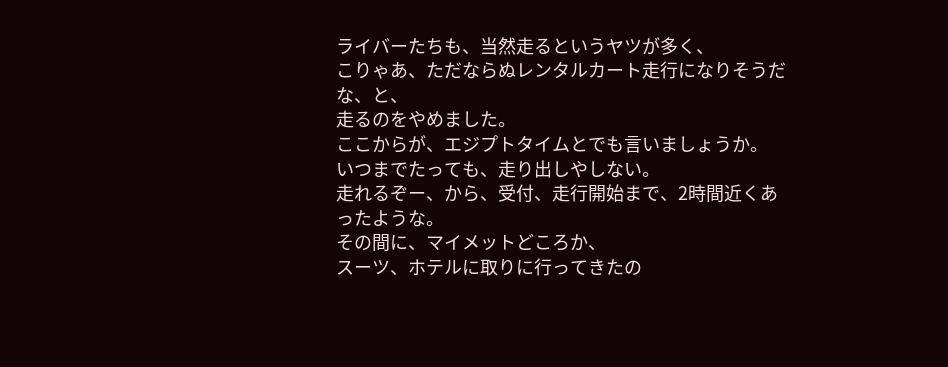ライバーたちも、当然走るというヤツが多く、
こりゃあ、ただならぬレンタルカート走行になりそうだな、と、
走るのをやめました。
ここからが、エジプトタイムとでも言いましょうか。
いつまでたっても、走り出しやしない。
走れるぞー、から、受付、走行開始まで、2時間近くあったような。
その間に、マイメットどころか、
スーツ、ホテルに取りに行ってきたの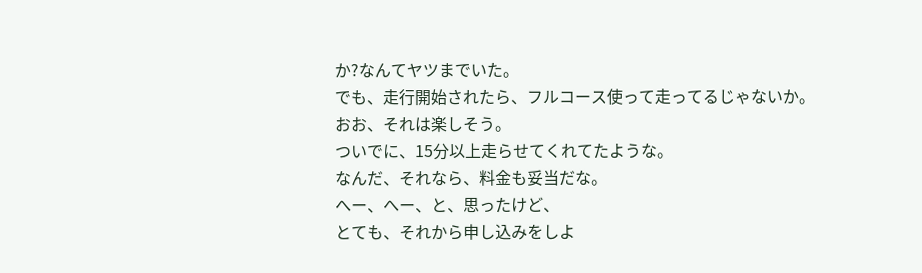か?なんてヤツまでいた。
でも、走行開始されたら、フルコース使って走ってるじゃないか。
おお、それは楽しそう。
ついでに、15分以上走らせてくれてたような。
なんだ、それなら、料金も妥当だな。
へー、へー、と、思ったけど、
とても、それから申し込みをしよ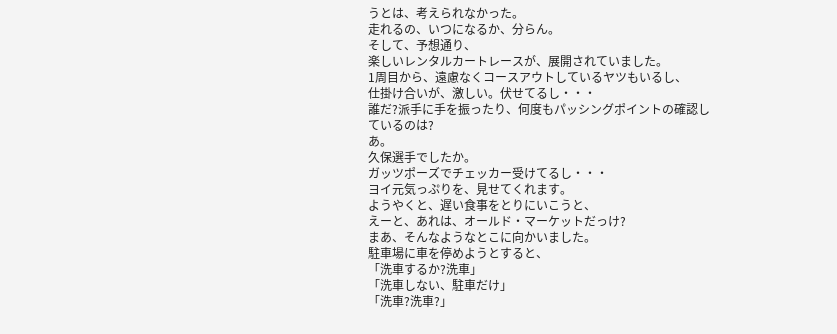うとは、考えられなかった。
走れるの、いつになるか、分らん。
そして、予想通り、
楽しいレンタルカートレースが、展開されていました。
1周目から、遠慮なくコースアウトしているヤツもいるし、
仕掛け合いが、激しい。伏せてるし・・・
誰だ?派手に手を振ったり、何度もパッシングポイントの確認しているのは?
あ。
久保選手でしたか。
ガッツポーズでチェッカー受けてるし・・・
ヨイ元気っぷりを、見せてくれます。
ようやくと、遅い食事をとりにいこうと、
えーと、あれは、オールド・マーケットだっけ?
まあ、そんなようなとこに向かいました。
駐車場に車を停めようとすると、
「洗車するか?洗車」
「洗車しない、駐車だけ」
「洗車?洗車?」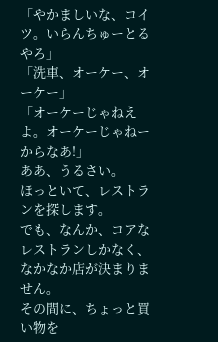「やかましいな、コイツ。いらんちゅーとるやろ」
「洗車、オーケー、オーケー」
「オーケーじゃねえよ。オーケーじゃねーからなあ!」
ああ、うるさい。
ほっといて、レストランを探します。
でも、なんか、コアなレストランしかなく、
なかなか店が決まりません。
その間に、ちょっと買い物を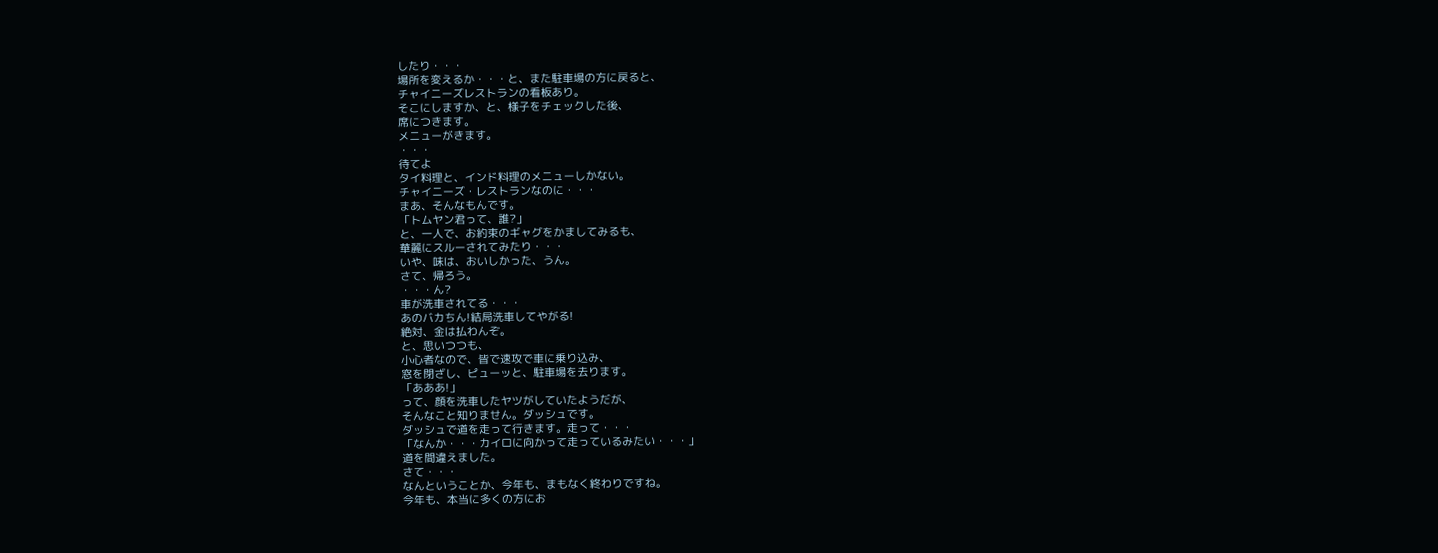したり・・・
場所を変えるか・・・と、また駐車場の方に戻ると、
チャイニーズレストランの看板あり。
そこにしますか、と、様子をチェックした後、
席につきます。
メニューがきます。
・・・
待てよ
タイ料理と、インド料理のメニューしかない。
チャイニーズ・レストランなのに・・・
まあ、そんなもんです。
「トムヤン君って、誰?」
と、一人で、お約束のギャグをかましてみるも、
華麗にスルーされてみたり・・・
いや、味は、おいしかった、うん。
さて、帰ろう。
・・・ん?
車が洗車されてる・・・
あのバカちん!結局洗車してやがる!
絶対、金は払わんぞ。
と、思いつつも、
小心者なので、皆で速攻で車に乗り込み、
窓を閉ざし、ピューッと、駐車場を去ります。
「あああ!」
って、顔を洗車したヤツがしていたようだが、
そんなこと知りません。ダッシュです。
ダッシュで道を走って行きます。走って・・・
「なんか・・・カイロに向かって走っているみたい・・・」
道を間違えました。
さて・・・
なんということか、今年も、まもなく終わりですね。
今年も、本当に多くの方にお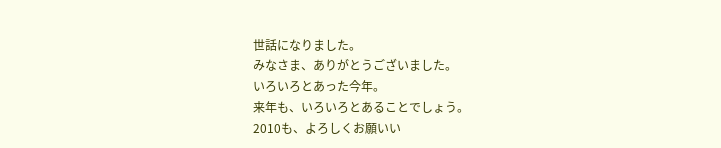世話になりました。
みなさま、ありがとうございました。
いろいろとあった今年。
来年も、いろいろとあることでしょう。
2010も、よろしくお願いい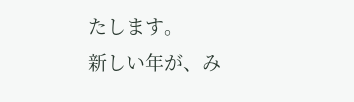たします。
新しい年が、み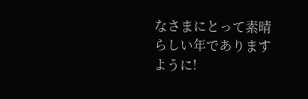なさまにとって素晴らしい年でありますように!